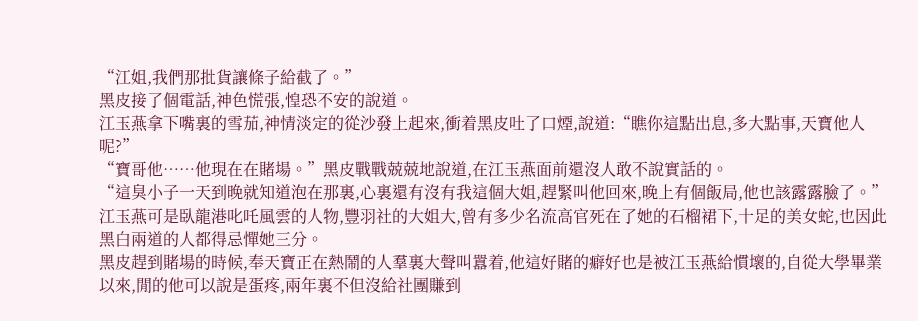“江姐,我們那批貨讓條子給截了。”
黑皮接了個電話,神色慌張,惶恐不安的說道。
江玉燕拿下嘴裏的雪茄,神情淡定的從沙發上起來,衝着黑皮吐了口煙,說道:“瞧你這點出息,多大點事,天寶他人呢?”
“寶哥他……他現在在賭場。”黑皮戰戰兢兢地說道,在江玉燕面前還沒人敢不說實話的。
“這臭小子一天到晚就知道泡在那裏,心裏還有沒有我這個大姐,趕緊叫他回來,晚上有個飯局,他也該露露臉了。”
江玉燕可是臥龍港叱吒風雲的人物,豐羽社的大姐大,曾有多少名流高官死在了她的石榴裙下,十足的美女蛇,也因此黑白兩道的人都得忌憚她三分。
黑皮趕到賭場的時候,奉天寶正在熱鬧的人羣裏大聲叫囂着,他這好賭的癖好也是被江玉燕給慣壞的,自從大學畢業以來,閒的他可以說是蛋疼,兩年裏不但沒給社團賺到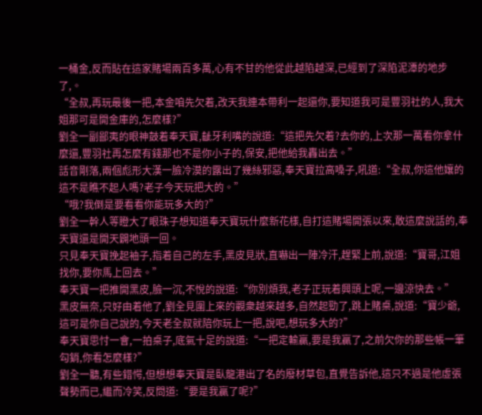一桶金,反而貼在這家賭場兩百多萬,心有不甘的他從此越陷越深,已經到了深陷泥潭的地步了,。
“全叔,再玩最後一把,本金咱先欠着,改天我連本帶利一起還你,要知道我可是豐羽社的人,我大姐那可是開金庫的,怎麼樣?”
劉全一副鄙夷的眼神鼓着奉天寶,齜牙利嘴的說道:“這把先欠着?去你的,上次那一萬看你拿什麼還,豐羽社再怎麼有錢那也不是你小子的,保安,把他給我轟出去。”
話音剛落,兩個彪形大漢一臉冷漠的露出了幾絲邪惡,奉天寶拉高嗓子,吼道:“全叔,你這他孃的這不是瞧不起人嗎?老子今天玩把大的。”
“哦?我倒是要看看你能玩多大的?”
劉全一幹人等瞪大了眼珠子想知道奉天寶玩什麼新花樣,自打這賭場開張以來,敢這麼說話的,奉天寶還是開天闢地頭一回。
只見奉天寶挽起袖子,指着自己的左手,黑皮見狀,直嚇出一陣冷汗,趕緊上前,說道:“寶哥,江姐找你,要你馬上回去。”
奉天寶一把推開黑皮,臉一沉,不悅的說道:“你別煩我,老子正玩着興頭上呢,一邊涼快去。”
黑皮無奈,只好由着他了,劉全見圍上來的觀衆越來越多,自然起勁了,跳上賭桌,說道:“寶少爺,這可是你自己說的,今天老全叔就陪你玩上一把,說吧,想玩多大的?”
奉天寶思忖一會,一拍桌子,底氣十足的說道:“一把定輸贏,要是我贏了,之前欠你的那些帳一筆勾銷,你看怎麼樣?”
劉全一聽,有些錯愕,但想想奉天寶是臥龍港出了名的廢材草包,直覺告訴他,這只不過是他虛張聲勢而已,繼而冷笑,反問道:“要是我贏了呢?”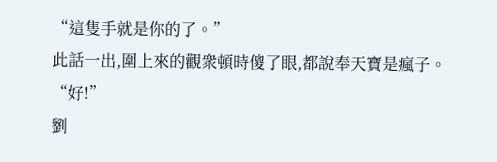“這隻手就是你的了。”
此話一出,圍上來的觀衆頓時傻了眼,都說奉天寶是瘋子。
“好!”
劉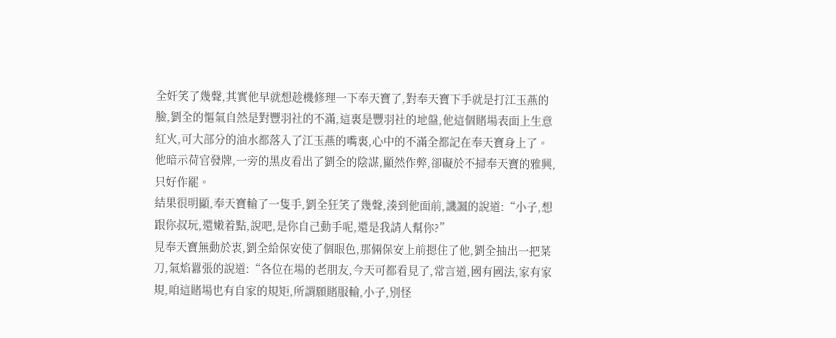全奸笑了幾聲,其實他早就想趁機修理一下奉天寶了,對奉天寶下手就是打江玉燕的臉,劉全的慪氣自然是對豐羽社的不滿,這裏是豐羽社的地盤,他這個賭場表面上生意紅火,可大部分的油水都落入了江玉燕的嘴裏,心中的不滿全都記在奉天寶身上了。
他暗示荷官發牌,一旁的黑皮看出了劉全的陰謀,顯然作弊,卻礙於不掃奉天寶的雅興,只好作罷。
結果很明顯,奉天寶輸了一隻手,劉全狂笑了幾聲,湊到他面前,譏諷的說道:“小子,想跟你叔玩,還嫩着點,說吧,是你自己動手呢,還是我請人幫你?”
見奉天寶無動於衷,劉全給保安使了個眼色,那倆保安上前摁住了他,劉全抽出一把菜刀,氣焰囂張的說道:“各位在場的老朋友,今天可都看見了,常言道,國有國法,家有家規,咱這賭場也有自家的規矩,所謂願賭服輸,小子,別怪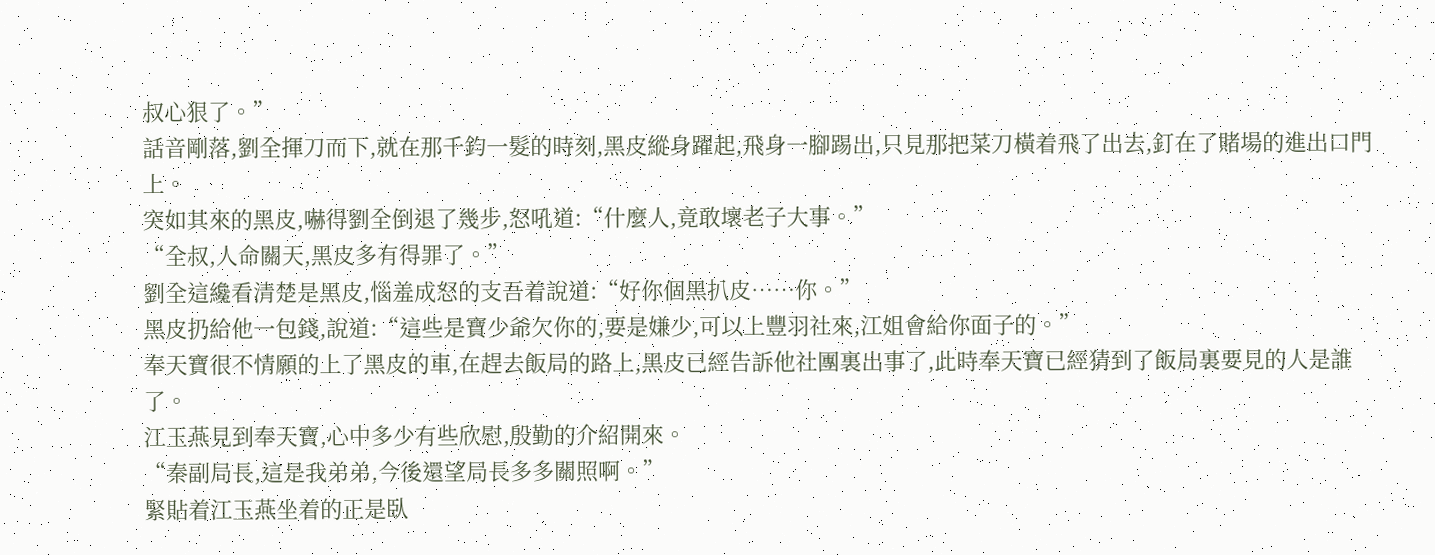叔心狠了。”
話音剛落,劉全揮刀而下,就在那千鈞一髮的時刻,黑皮縱身躍起,飛身一腳踢出,只見那把菜刀橫着飛了出去,釘在了賭場的進出口門上。
突如其來的黑皮,嚇得劉全倒退了幾步,怒吼道:“什麼人,竟敢壞老子大事。”
“全叔,人命關天,黑皮多有得罪了。”
劉全這纔看清楚是黑皮,惱羞成怒的支吾着說道:“好你個黑扒皮……你。”
黑皮扔給他一包錢,說道:“這些是寶少爺欠你的,要是嫌少,可以上豐羽社來,江姐會給你面子的。”
奉天寶很不情願的上了黑皮的車,在趕去飯局的路上,黑皮已經告訴他社團裏出事了,此時奉天寶已經猜到了飯局裏要見的人是誰了。
江玉燕見到奉天寶,心中多少有些欣慰,殷勤的介紹開來。
“秦副局長,這是我弟弟,今後還望局長多多關照啊。”
緊貼着江玉燕坐着的正是臥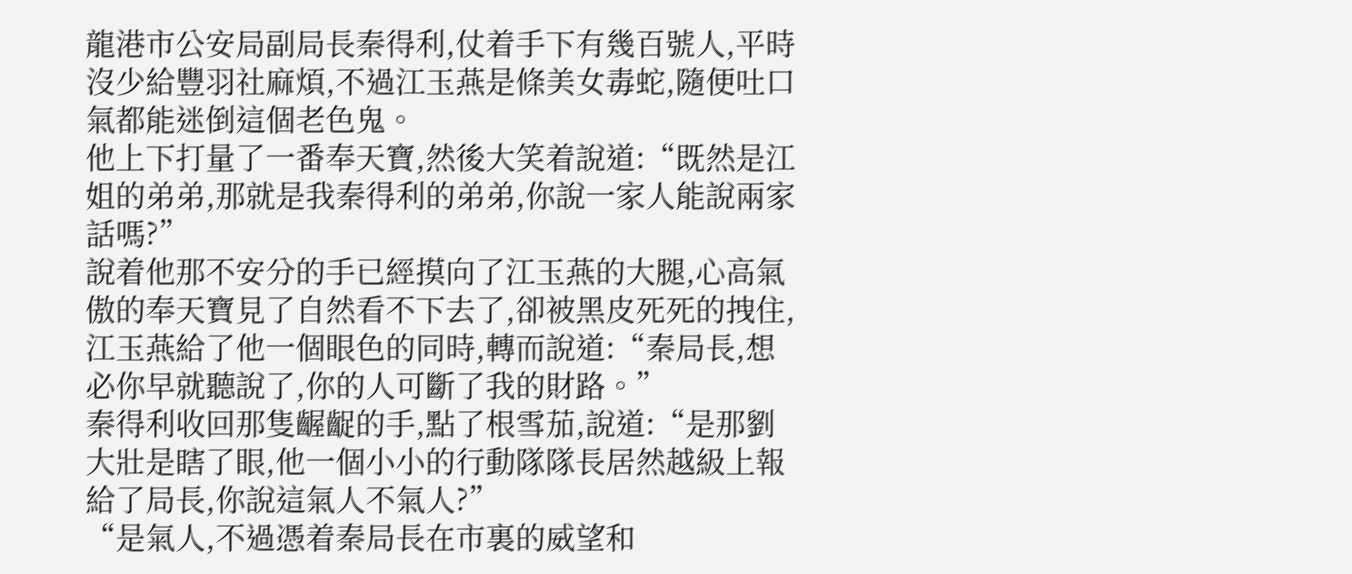龍港市公安局副局長秦得利,仗着手下有幾百號人,平時沒少給豐羽社麻煩,不過江玉燕是條美女毒蛇,隨便吐口氣都能迷倒這個老色鬼。
他上下打量了一番奉天寶,然後大笑着說道:“既然是江姐的弟弟,那就是我秦得利的弟弟,你說一家人能說兩家話嗎?”
說着他那不安分的手已經摸向了江玉燕的大腿,心高氣傲的奉天寶見了自然看不下去了,卻被黑皮死死的拽住,江玉燕給了他一個眼色的同時,轉而說道:“秦局長,想必你早就聽說了,你的人可斷了我的財路。”
秦得利收回那隻齷齪的手,點了根雪茄,說道:“是那劉大壯是瞎了眼,他一個小小的行動隊隊長居然越級上報給了局長,你說這氣人不氣人?”
“是氣人,不過憑着秦局長在市裏的威望和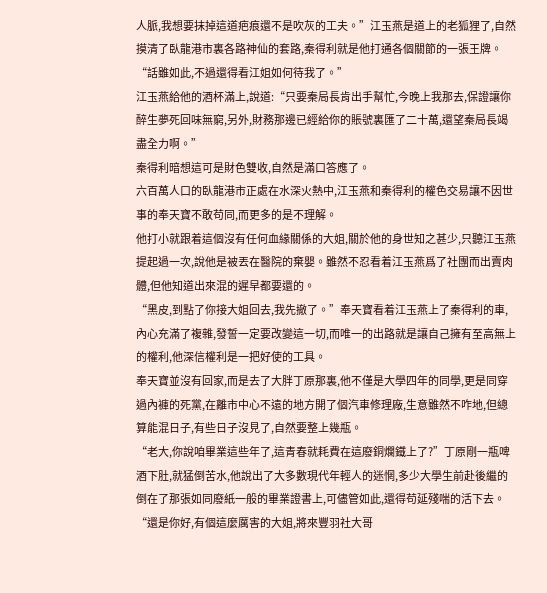人脈,我想要抹掉這道疤痕還不是吹灰的工夫。”江玉燕是道上的老狐狸了,自然摸清了臥龍港市裏各路神仙的套路,秦得利就是他打通各個關節的一張王牌。
“話雖如此,不過還得看江姐如何待我了。”
江玉燕給他的酒杯滿上,說道:“只要秦局長肯出手幫忙,今晚上我那去,保證讓你醉生夢死回味無窮,另外,財務那邊已經給你的賬號裏匯了二十萬,還望秦局長竭盡全力啊。”
秦得利暗想這可是財色雙收,自然是滿口答應了。
六百萬人口的臥龍港市正處在水深火熱中,江玉燕和秦得利的權色交易讓不因世事的奉天寶不敢苟同,而更多的是不理解。
他打小就跟着這個沒有任何血緣關係的大姐,關於他的身世知之甚少,只聽江玉燕提起過一次,說他是被丟在醫院的棄嬰。雖然不忍看着江玉燕爲了社團而出賣肉體,但他知道出來混的遲早都要還的。
“黑皮,到點了你接大姐回去,我先撤了。”奉天寶看着江玉燕上了秦得利的車,內心充滿了複雜,發誓一定要改變這一切,而唯一的出路就是讓自己擁有至高無上的權利,他深信權利是一把好使的工具。
奉天寶並沒有回家,而是去了大胖丁原那裏,他不僅是大學四年的同學,更是同穿過內褲的死黨,在離市中心不遠的地方開了個汽車修理廠,生意雖然不咋地,但總算能混日子,有些日子沒見了,自然要整上幾瓶。
“老大,你說咱畢業這些年了,這青春就耗費在這廢銅爛鐵上了?”丁原剛一瓶啤酒下肚,就猛倒苦水,他說出了大多數現代年輕人的迷惘,多少大學生前赴後繼的倒在了那張如同廢紙一般的畢業證書上,可儘管如此,還得苟延殘喘的活下去。
“還是你好,有個這麼厲害的大姐,將來豐羽社大哥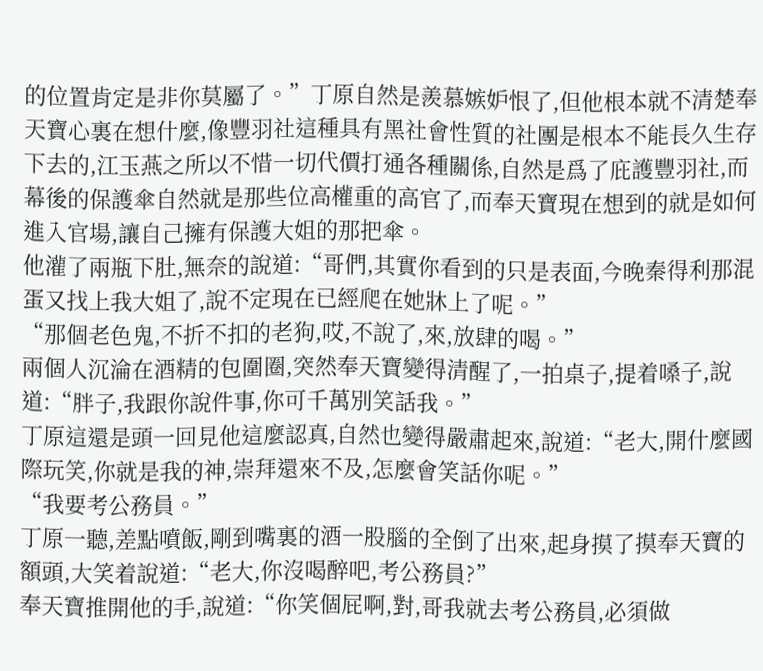的位置肯定是非你莫屬了。”丁原自然是羨慕嫉妒恨了,但他根本就不清楚奉天寶心裏在想什麼,像豐羽社這種具有黑社會性質的社團是根本不能長久生存下去的,江玉燕之所以不惜一切代價打通各種關係,自然是爲了庇護豐羽社,而幕後的保護傘自然就是那些位高權重的高官了,而奉天寶現在想到的就是如何進入官場,讓自己擁有保護大姐的那把傘。
他灌了兩瓶下肚,無奈的說道:“哥們,其實你看到的只是表面,今晚秦得利那混蛋又找上我大姐了,說不定現在已經爬在她牀上了呢。”
“那個老色鬼,不折不扣的老狗,哎,不說了,來,放肆的喝。”
兩個人沉淪在酒精的包圍圈,突然奉天寶變得清醒了,一拍桌子,提着嗓子,說道:“胖子,我跟你說件事,你可千萬別笑話我。”
丁原這還是頭一回見他這麼認真,自然也變得嚴肅起來,說道:“老大,開什麼國際玩笑,你就是我的神,崇拜還來不及,怎麼會笑話你呢。”
“我要考公務員。”
丁原一聽,差點噴飯,剛到嘴裏的酒一股腦的全倒了出來,起身摸了摸奉天寶的額頭,大笑着說道:“老大,你沒喝醉吧,考公務員?”
奉天寶推開他的手,說道:“你笑個屁啊,對,哥我就去考公務員,必須做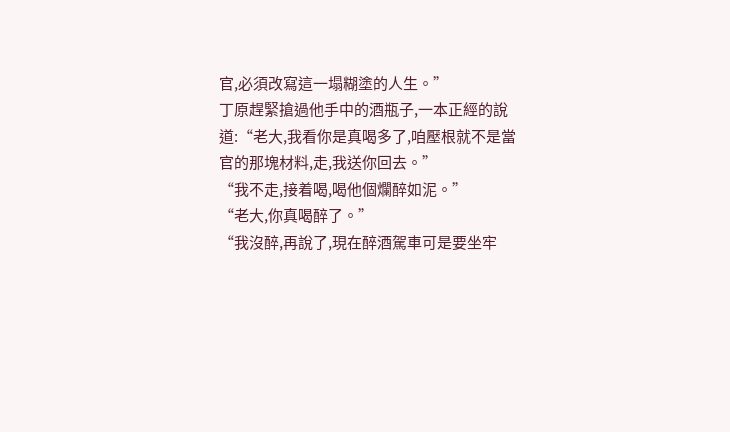官,必須改寫這一塌糊塗的人生。”
丁原趕緊搶過他手中的酒瓶子,一本正經的說道:“老大,我看你是真喝多了,咱壓根就不是當官的那塊材料,走,我送你回去。”
“我不走,接着喝,喝他個爛醉如泥。”
“老大,你真喝醉了。”
“我沒醉,再說了,現在醉酒駕車可是要坐牢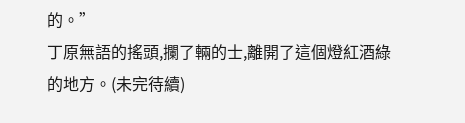的。”
丁原無語的搖頭,攔了輛的士,離開了這個燈紅酒綠的地方。(未完待續)